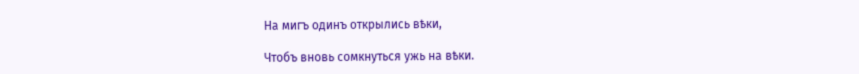На мигъ одинъ открылись вѣки,

Чтобъ вновь сомкнуться ужь на вѣки.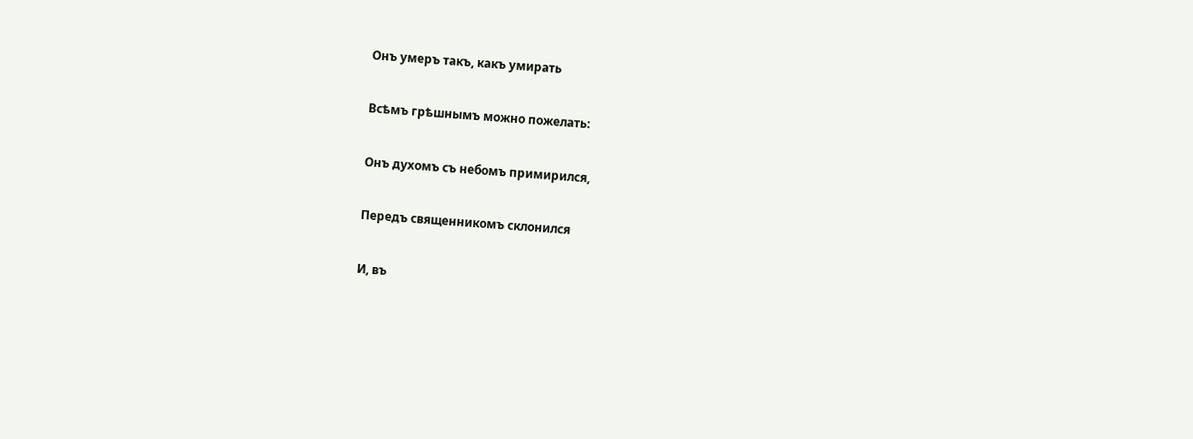Онъ умеръ такъ, какъ умирать

Всѣмъ грѣшнымъ можно пожелать:

Онъ духомъ съ небомъ примирился,

Передъ священникомъ склонился

И, въ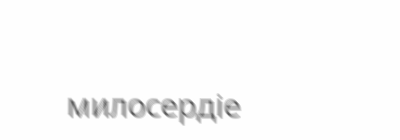милосердіе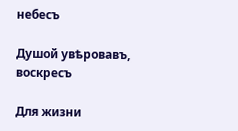небесъ

Душой увѣровавъ, воскресъ

Для жизни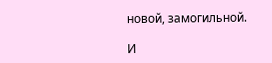новой, замогильной.

И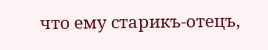что ему старикъ-отецъ,